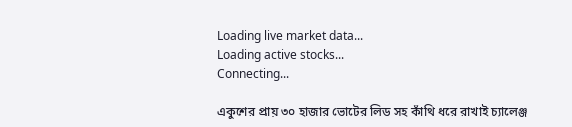Loading live market data...
Loading active stocks...
Connecting...

একুশের প্রায় ৩০ হাজার ভোটের লিড সহ কাঁথি ধরে রাখাই চ্যালেঞ্জ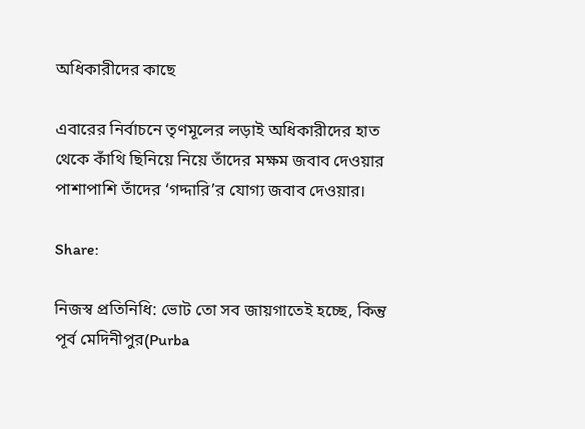অধিকারীদের কাছে

এবারের নির্বাচনে তৃণমূলের লড়াই অধিকারীদের হাত থেকে কাঁথি ছিনিয়ে নিয়ে তাঁদের মক্ষম জবাব দেওয়ার পাশাপাশি তাঁদের ‘গদ্দারি’র যোগ্য জবাব দেওয়ার।

Share:

নিজস্ব প্রতিনিধি: ভোট তো সব জায়গাতেই হচ্ছে, কিন্তু পূর্ব মেদিনীপুর(Purba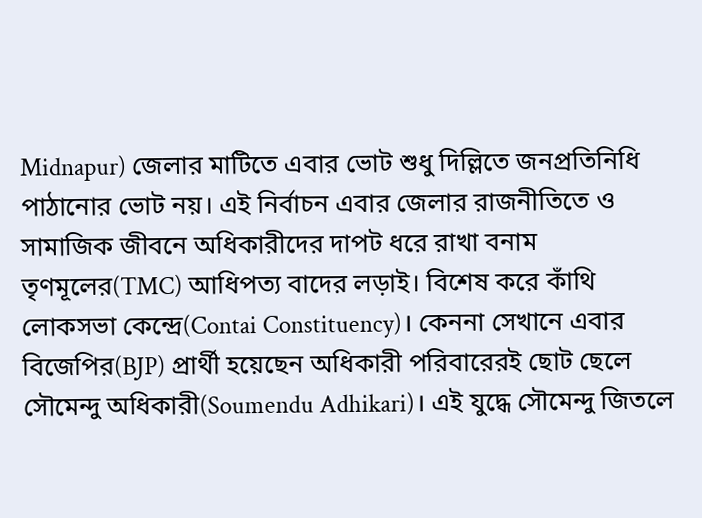Midnapur) জেলার মাটিতে এবার ভোট শুধু দিল্লিতে জনপ্রতিনিধি পাঠানোর ভোট নয়। এই নির্বাচন এবার জেলার রাজনীতিতে ও সামাজিক জীবনে অধিকারীদের দাপট ধরে রাখা বনাম তৃণমূলের(TMC) আধিপত্য বাদের লড়াই। বিশেষ করে কাঁথি লোকসভা কেন্দ্রে(Contai Constituency)। কেননা সেখানে এবার বিজেপির(BJP) প্রার্থী হয়েছেন অধিকারী পরিবারেরই ছোট ছেলে সৌমেন্দু অধিকারী(Soumendu Adhikari)। এই যুদ্ধে সৌমেন্দু জিতলে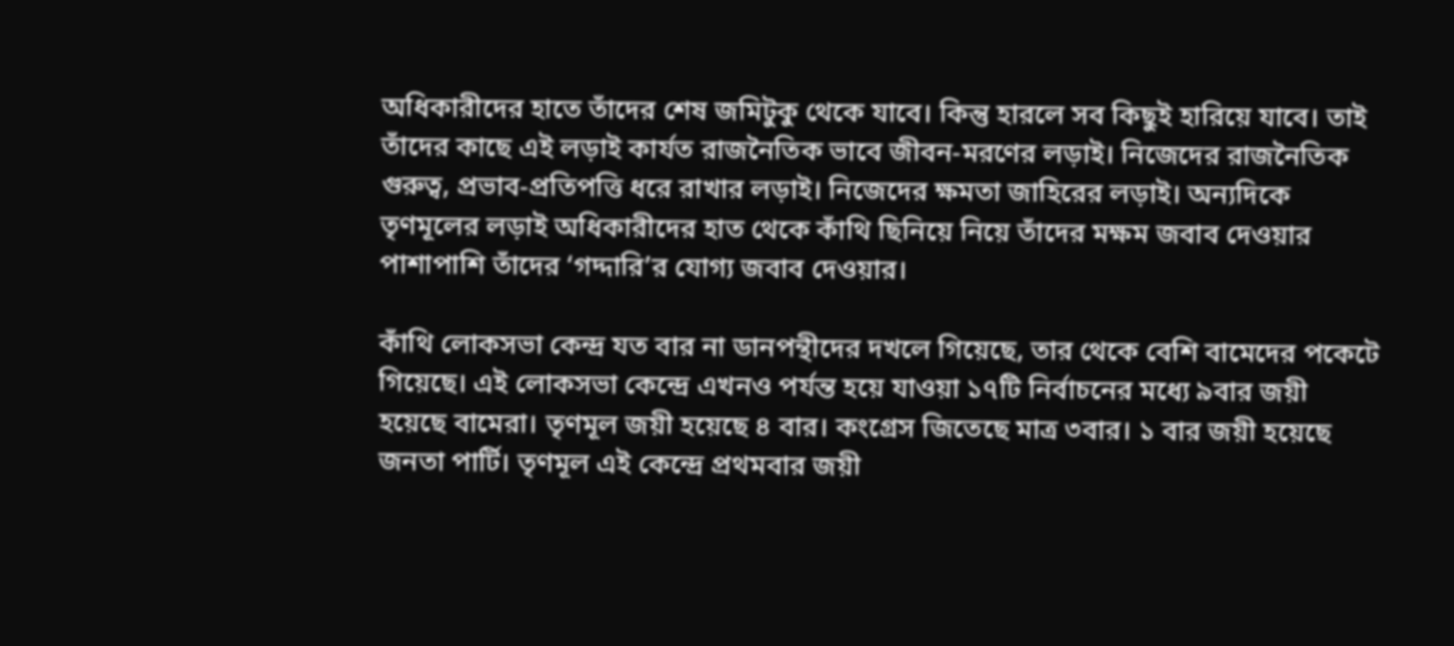অধিকারীদের হাতে তাঁদের শেষ জমিটুকু থেকে যাবে। কিন্তু হারলে সব কিছুই হারিয়ে যাবে। তাই তাঁদের কাছে এই লড়াই কার্যত রাজনৈতিক ভাবে জীবন-মরণের লড়াই। নিজেদের রাজনৈতিক গুরুত্ব, প্রভাব-প্রতিপত্তি ধরে রাখার লড়াই। নিজেদের ক্ষমতা জাহিরের লড়াই। অন্যদিকে তৃণমূলের লড়াই অধিকারীদের হাত থেকে কাঁথি ছিনিয়ে নিয়ে তাঁদের মক্ষম জবাব দেওয়ার পাশাপাশি তাঁদের ‘গদ্দারি’র যোগ্য জবাব দেওয়ার।

কাঁথি লোকসভা কেন্দ্র যত বার না ডানপন্থীদের দখলে গিয়েছে, তার থেকে বেশি বামেদের পকেটে গিয়েছে। এই লোকসভা কেন্দ্রে এখনও পর্যন্ত হয়ে যাওয়া ১৭টি নির্বাচনের মধ্যে ৯বার জয়ী হয়েছে বামেরা। তৃণমূল জয়ী হয়েছে ৪ বার। কংগ্রেস জিতেছে মাত্র ৩বার। ১ বার জয়ী হয়েছে জনতা পার্টি। তৃণমূল এই কেন্দ্রে প্রথমবার জয়ী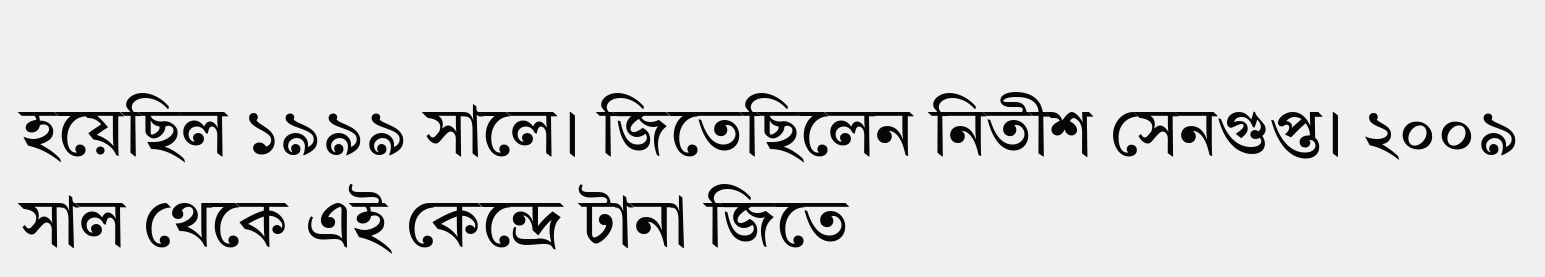হয়েছিল ১৯৯৯ সালে। জিতেছিলেন নিতীশ সেনগুপ্ত। ২০০৯ সাল থেকে এই কেন্দ্রে টানা জিতে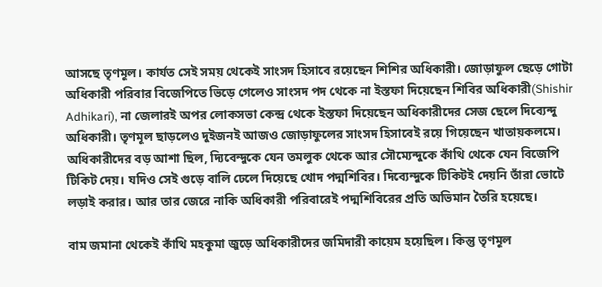আসছে তৃণমূল। কার্যত সেই সময় থেকেই সাংসদ হিসাবে রয়েছেন শিশির অধিকারী। জোড়াফুল ছেড়ে গোটা অধিকারী পরিবার বিজেপিতে ভিড়ে গেলেও সাংসদ পদ থেকে না ইস্তফা দিয়েছেন শিবির অধিকারী(Shishir Adhikari), না জেলারই অপর লোকসভা কেন্দ্র থেকে ইস্তফা দিয়েছেন অধিকারীদের সেজ ছেলে দিব্যেন্দু অধিকারী। তৃণমূল ছাড়লেও দুইজনই আজও জোড়াফুলের সাংসদ হিসাবেই রয়ে গিয়েছেন খাতায়কলমে। অধিকারীদের বড় আশা ছিল, দ্যিবেন্দুকে যেন তমলুক থেকে আর সৌম্যেন্দুকে কাঁথি থেকে যেন বিজেপি টিকিট দেয়। যদিও সেই গুড়ে বালি ঢেলে দিয়েছে খোদ পদ্মশিবির। দিব্যেন্দুকে টিকিটই দেয়নি তাঁরা ভোটে লড়াই করার। আর তার জেরে নাকি অধিকারী পরিবারেই পদ্মশিবিরের প্রতি অভিমান তৈরি হয়েছে।

বাম জমানা থেকেই কাঁথি মহকুমা জুড়ে অধিকারীদের জমিদারী কায়েম হয়েছিল। কিন্তু তৃণমূল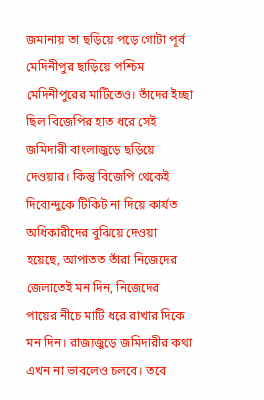জমানায় তা ছড়িয়ে পড়ে গোটা পূর্ব মেদিনীপুর ছাড়িয়ে পশ্চিম মেদিনীপুরের মাটিতেও। তাঁদের ইচ্ছা ছিল বিজেপির হাত ধরে সেই জমিদারী বাংলাজুড়ে ছড়িয়ে দেওয়ার। কিন্তু বিজেপি থেকেই দিব্যেন্দুকে টিকিট না দিয়ে কার্যত অধিকারীদের বুঝিয়ে দেওয়া হয়েছে, আপাতত তাঁরা নিজেদের জেলাতেই মন দিন, নিজেদের পায়ের নীচে মাটি ধরে রাখার দিকে মন দিন। রাজ্যজুড়ে জমিদারীর কথা এখন না ভাবলেও চলবে। তবে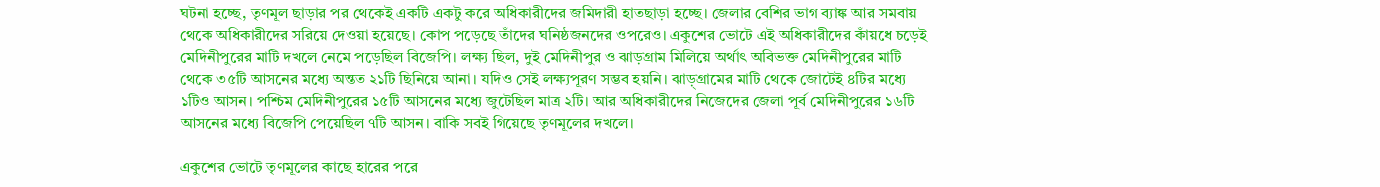ঘটনা হচ্ছে, তৃণমূল ছাড়ার পর থেকেই একটি একটু করে অধিকারীদের জমিদারী হাতছাড়া হচ্ছে। জেলার বেশির ভাগ ব্যাঙ্ক আর সমবায় থেকে অধিকারীদের সরিয়ে দেওয়া হয়েছে। কোপ পড়েছে তাঁদের ঘনিষ্ঠজনদের ওপরেও। একুশের ভোটে এই অধিকারীদের কাঁয়ধে চড়েই মেদিনীপুরের মাটি দখলে নেমে পড়েছিল বিজেপি। লক্ষ্য ছিল, দুই মেদিনীপুর ও ঝাড়গ্রাম মিলিয়ে অর্থাৎ অবিভক্ত মেদিনীপুরের মাটি থেকে ৩৫টি আসনের মধ্যে অন্তত ২১টি ছিনিয়ে আনা। যদিও সেই লক্ষ্যপূরণ সম্ভব হয়নি। ঝাড়্গ্রামের মাটি থেকে জোটেই ৪টির মধ্যে ১টিও আসন। পশ্চিম মেদিনীপুরের ১৫টি আসনের মধ্যে জুটেছিল মাত্র ২টি। আর অধিকারীদের নিজেদের জেলা পূর্ব মেদিনীপুরের ১৬টি আসনের মধ্যে বিজেপি পেয়েছিল ৭টি আসন। বাকি সবই গিয়েছে তৃণমূলের দখলে।

একুশের ভোটে তৃণমূলের কাছে হারের পরে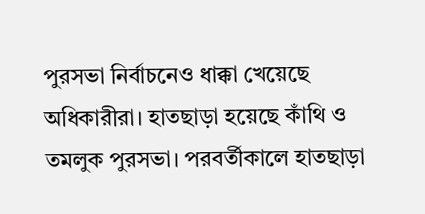পুরসভা নির্বাচনেও ধাক্কা খেয়েছে অধিকারীরা। হাতছাড়া হয়েছে কাঁথি ও তমলুক পুরসভা। পরবর্তীকালে হাতছাড়া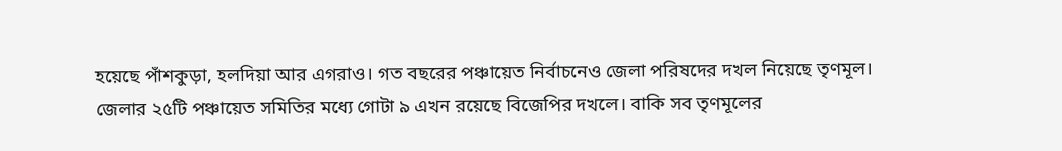হয়েছে পাঁশকুড়া, হলদিয়া আর এগরাও। গত বছরের পঞ্চায়েত নির্বাচনেও জেলা পরিষদের দখল নিয়েছে তৃণমূল। জেলার ২৫টি পঞ্চায়েত সমিতির মধ্যে গোটা ৯ এখন রয়েছে বিজেপির দখলে। বাকি সব তৃণমূলের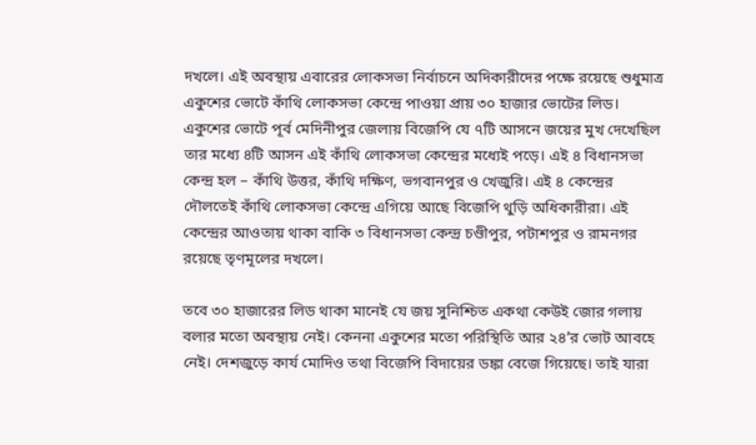দখলে। এই অবস্থায় এবারের লোকসভা নির্বাচনে অদিকারীদের পক্ষে রয়েছে শুধুমাত্র একুশের ভোটে কাঁথি লোকসভা কেন্দ্রে পাওয়া প্রায় ৩০ হাজার ভোটের লিড। একুশের ভোটে পূর্ব মেদিনীপুর জেলায় বিজেপি যে ৭টি আসনে জয়ের মুখ দেখেছিল তার মধ্যে ৪টি আসন এই কাঁথি লোকসভা কেন্দ্রের মধ্যেই পড়ে। এই ৪ বিধানসভা কেন্দ্র হল – কাঁথি উত্তর, কাঁথি দক্ষিণ, ভগবানপুর ও খেজুরি। এই ৪ কেন্দ্রের দৌলতেই কাঁথি লোকসভা কেন্দ্রে এগিয়ে আছে বিজেপি থুড়ি অধিকারীরা। এই কেন্দ্রের আওতায় থাকা বাকি ৩ বিধানসভা কেন্দ্র চণ্ডীপুর, পটাশপুর ও রামনগর রয়েছে তৃণমূলের দখলে।

তবে ৩০ হাজারের লিড থাকা মানেই যে জয় সুনিশ্চিত একথা কেউই জোর গলায় বলার মতো অবস্থায় নেই। কেননা একুশের মতো পরিস্থিতি আর ২৪’র ভোট আবহে নেই। দেশজুড়ে কার্য মোদিও তথা বিজেপি বিদায়ের ডঙ্কা বেজে গিয়েছে। তাই যারা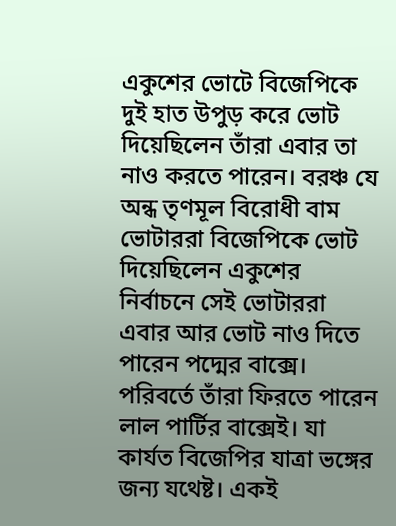একুশের ভোটে বিজেপিকে দুই হাত উপুড় করে ভোট দিয়েছিলেন তাঁরা এবার তা নাও করতে পারেন। বরঞ্চ যে অন্ধ তৃণমূল বিরোধী বাম ভোটাররা বিজেপিকে ভোট দিয়েছিলেন একুশের নির্বাচনে সেই ভোটাররা এবার আর ভোট নাও দিতে পারেন পদ্মের বাক্সে। পরিবর্তে তাঁরা ফিরতে পারেন লাল পার্টির বাক্সেই। যা কার্যত বিজেপির যাত্রা ভঙ্গের জন্য যথেষ্ট। একই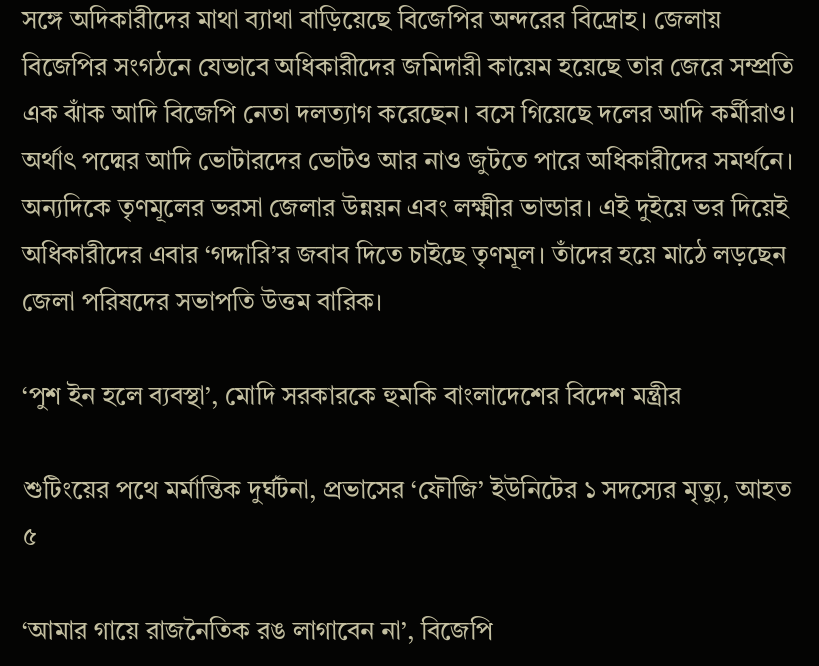সঙ্গে অদিকারীদের মাথা ব্যাথা বাড়িয়েছে বিজেপির অন্দরের বিদ্রোহ। জেলায় বিজেপির সংগঠনে যেভাবে অধিকারীদের জমিদারী কায়েম হয়েছে তার জেরে সম্প্রতি এক ঝাঁক আদি বিজেপি নেতা দলত্যাগ করেছেন। বসে গিয়েছে দলের আদি কর্মীরাও। অর্থাৎ পদ্মের আদি ভোটারদের ভোটও আর নাও জুটতে পারে অধিকারীদের সমর্থনে। অন্যদিকে তৃণমূলের ভরসা জেলার উন্নয়ন এবং লক্ষ্মীর ভান্ডার। এই দুইয়ে ভর দিয়েই অধিকারীদের এবার ‘গদ্দারি’র জবাব দিতে চাইছে তৃণমূল। তাঁদের হয়ে মাঠে লড়ছেন জেলা পরিষদের সভাপতি উত্তম বারিক।

‘পুশ ইন হলে ব্যবস্থা’, মোদি সরকারকে হুমকি বাংলাদেশের বিদেশ মন্ত্রীর

শুটিংয়ের পথে মর্মান্তিক দুর্ঘটনা, প্রভাসের ‘ফৌজি’ ইউনিটের ১ সদস্যের মৃত্যু, আহত ৫

‘আমার গায়ে রাজনৈতিক রঙ লাগাবেন না’, বিজেপি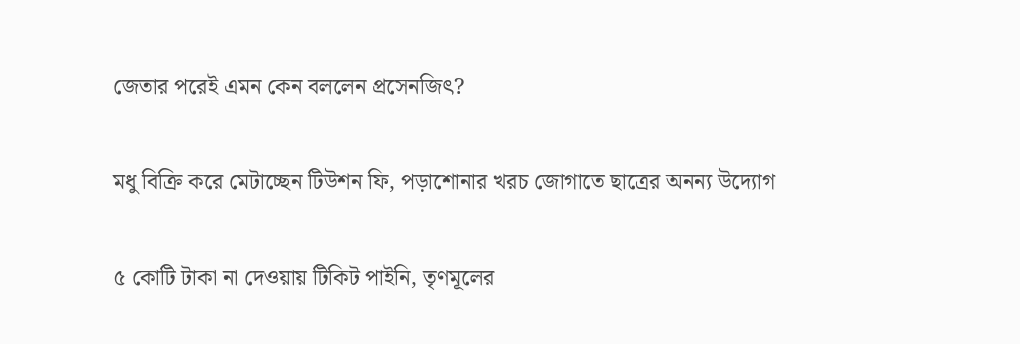জেতার পরেই এমন কেন বললেন প্রসেনজিৎ?

মধু বিক্রি করে মেটাচ্ছেন টিউশন ফি, পড়াশোনার খরচ জোগাতে ছাত্রের অনন্য উদ্যোগ

৫ কোটি টাকা না দেওয়ায় টিকিট পাইনি, তৃণমূলের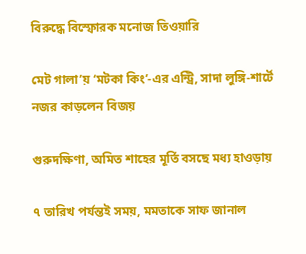বিরুদ্ধে বিস্ফোরক মনোজ তিওয়ারি

মেট গালা’য় ‘মটকা কিং’-এর এন্ট্রি, সাদা লুঙ্গি-শার্টে নজর কাড়লেন বিজয়

গুরুদক্ষিণা, অমিত শাহের মূর্তি বসছে মধ্য হাওড়ায়

৭ তারিখ পর্যন্তই সময়, মমতাকে সাফ জানাল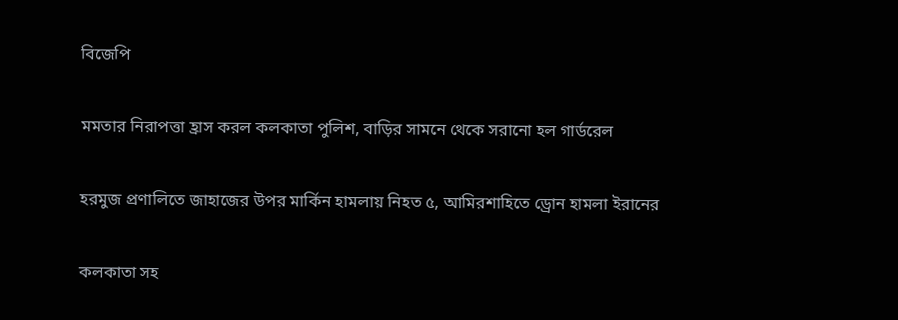বিজেপি

মমতার নিরাপত্তা হ্রাস করল কলকাতা পুলিশ, বাড়ির সামনে থেকে সরানো হল গার্ডরেল

হরমুজ প্রণালিতে জাহাজের উপর মার্কিন হামলায় নিহত ৫, আমিরশাহিতে ড্রোন হামলা ইরানের

কলকাতা সহ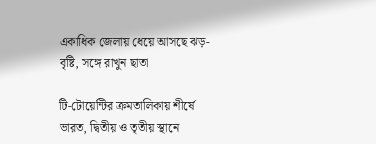একাধিক জেলায় ধেয়ে আসছে ঝড়-বৃষ্টি, সঙ্গে রাখুন ছাতা

টি-টোয়েন্টির ক্রমতালিকায় শীর্ষে ভারত, দ্বিতীয় ও তৃতীয় স্থানে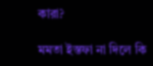কারা?

মমতা ইস্তফা না দিলে কি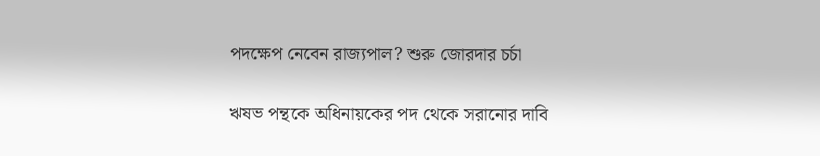পদক্ষেপ নেবেন রাজ্যপাল? শুরু জোরদার চর্চা

ঋষভ পন্থকে অধিনায়কের পদ থেকে সরানোর দাবি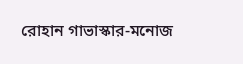রোহান গাভাস্কার-মনোজ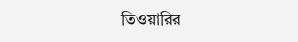তিওয়ারির